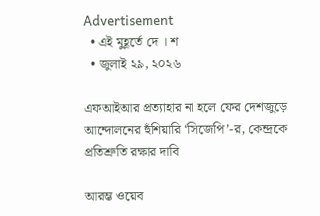Advertisement
  • এই মুহূর্তে দে । শ
  • জুলাই ২৯, ২০২৬

এফআইআর প্রত্যাহার না হলে ফের দেশজুড়ে আন্দোলনের হুঁশিয়ারি ‘সিজেপি’-র, কেন্দ্রকে প্রতিশ্রুতি রক্ষার দাবি

আরম্ভ ওয়েব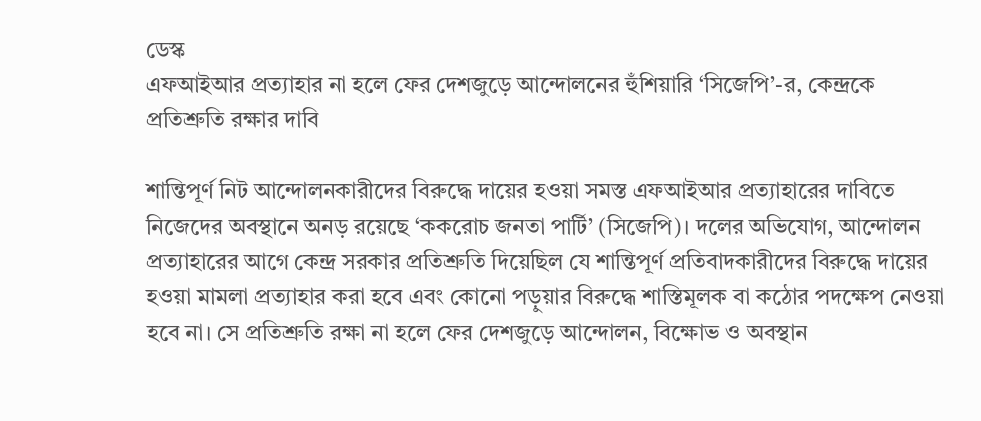ডেস্ক
এফআইআর প্রত্যাহার না হলে ফের দেশজুড়ে আন্দোলনের হুঁশিয়ারি ‘সিজেপি’-র, কেন্দ্রকে প্রতিশ্রুতি রক্ষার দাবি

শান্তিপূর্ণ নিট আন্দোলনকারীদের বিরুদ্ধে দায়ের হওয়া সমস্ত এফআইআর প্রত্যাহারের দাবিতে নিজেদের অবস্থানে অনড় রয়েছে ‘ককরোচ জনতা পার্টি’ (সিজেপি)। দলের অভিযোগ, আন্দোলন প্রত্যাহারের আগে কেন্দ্র সরকার প্রতিশ্রুতি দিয়েছিল যে শান্তিপূর্ণ প্রতিবাদকারীদের বিরুদ্ধে দায়ের হওয়া মামলা প্রত্যাহার করা হবে এবং কোনো পড়ুয়ার বিরুদ্ধে শাস্তিমূলক বা কঠোর পদক্ষেপ নেওয়া হবে না। সে প্রতিশ্রুতি রক্ষা না হলে ফের দেশজুড়ে আন্দোলন, বিক্ষোভ ও অবস্থান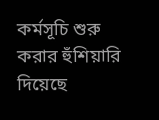কর্মসূচি শুরু করার হুঁশিয়ারি দিয়েছে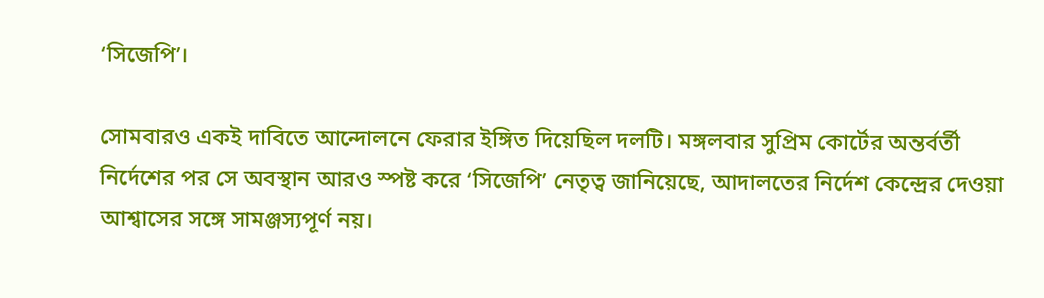‘সিজেপি’।

সোমবারও একই দাবিতে আন্দোলনে ফেরার ইঙ্গিত দিয়েছিল দলটি। মঙ্গলবার সুপ্রিম কোর্টের অন্তর্বর্তী নির্দেশের পর সে অবস্থান আরও স্পষ্ট করে ‘সিজেপি’ নেতৃত্ব জানিয়েছে, আদালতের নির্দেশ কেন্দ্রের দেওয়া আশ্বাসের সঙ্গে সামঞ্জস্যপূর্ণ নয়।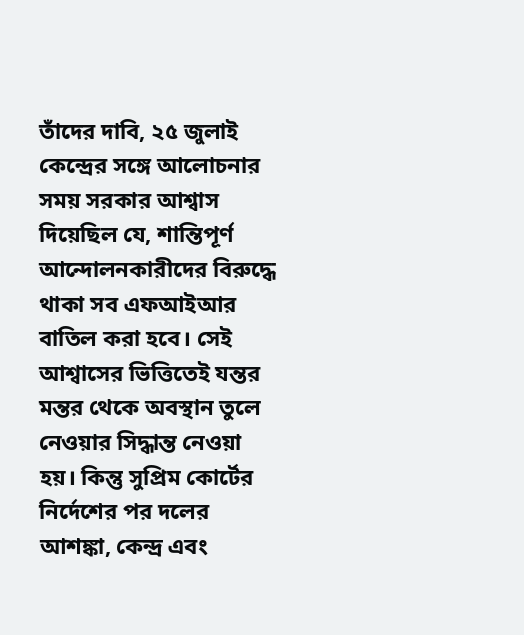তাঁদের দাবি, ২৫ জুলাই কেন্দ্রের সঙ্গে আলোচনার সময় সরকার আশ্বাস দিয়েছিল যে, শান্তিপূর্ণ আন্দোলনকারীদের বিরুদ্ধে থাকা সব এফআইআর বাতিল করা হবে। সেই আশ্বাসের ভিত্তিতেই যন্তর মন্তর থেকে অবস্থান তুলে নেওয়ার সিদ্ধান্ত নেওয়া হয়। কিন্তু সুপ্রিম কোর্টের নির্দেশের পর দলের আশঙ্কা, কেন্দ্র এবং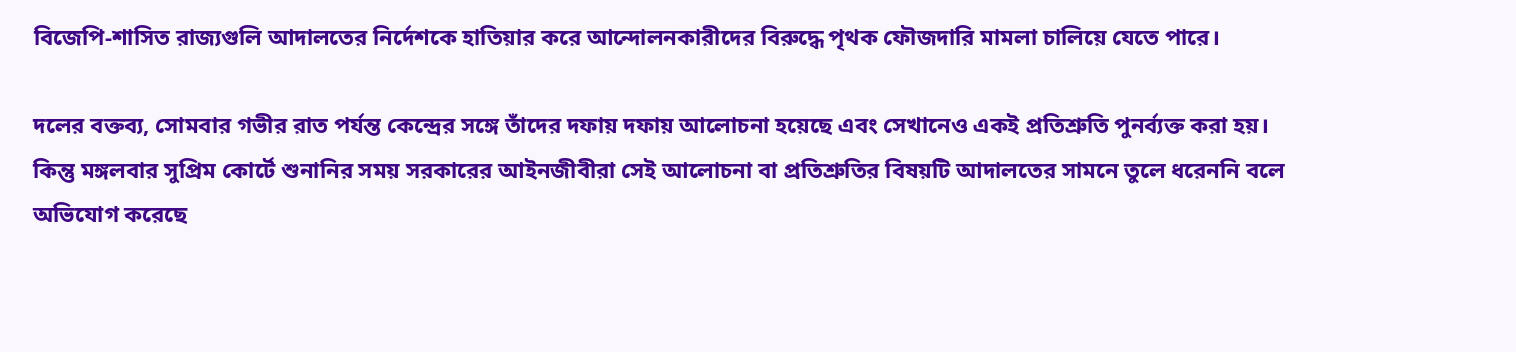বিজেপি-শাসিত রাজ্যগুলি আদালতের নির্দেশকে হাতিয়ার করে আন্দোলনকারীদের বিরুদ্ধে পৃথক ফৌজদারি মামলা চালিয়ে যেতে পারে।

দলের বক্তব্য, সোমবার গভীর রাত পর্যন্ত কেন্দ্রের সঙ্গে তাঁদের দফায় দফায় আলোচনা হয়েছে এবং সেখানেও একই প্রতিশ্রুতি পুনর্ব্যক্ত করা হয়। কিন্তু মঙ্গলবার সুপ্রিম কোর্টে শুনানির সময় সরকারের আইনজীবীরা সেই আলোচনা বা প্রতিশ্রুতির বিষয়টি আদালতের সামনে তুলে ধরেননি বলে অভিযোগ করেছে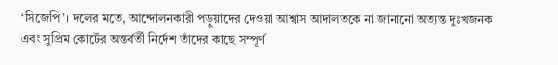‘সিজেপি’। দলের মতে, আন্দোলনকারী পড়ুয়াদের দেওয়া আশ্বাস আদালতকে না জানানো অত্যন্ত দুঃখজনক এবং সুপ্রিম কোর্টের অন্তর্বর্তী নির্দেশ তাঁদের কাছে সম্পূর্ণ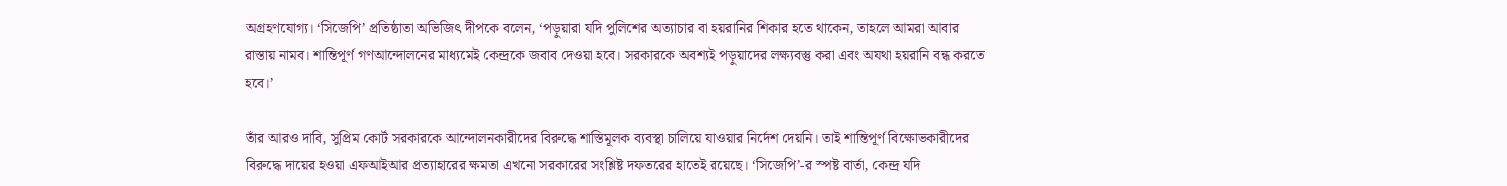অগ্রহণযোগ্য। ‘সিজেপি’ প্রতিষ্ঠাতা অভিজিৎ দীপকে বলেন, ‘পড়ুয়ারা যদি পুলিশের অত্যাচার বা হয়রানির শিকার হতে থাকেন, তাহলে আমরা আবার রাস্তায় নামব। শান্তিপূর্ণ গণআন্দোলনের মাধ্যমেই কেন্দ্রকে জবাব দেওয়া হবে। সরকারকে অবশ্যই পড়ুয়াদের লক্ষ্যবস্তু করা এবং অযথা হয়রানি বন্ধ করতে হবে।’

তাঁর আরও দাবি, সুপ্রিম কোর্ট সরকারকে আন্দোলনকারীদের বিরুদ্ধে শাস্তিমূলক ব্যবস্থা চালিয়ে যাওয়ার নির্দেশ দেয়নি। তাই শান্তিপূর্ণ বিক্ষোভকারীদের বিরুদ্ধে দায়ের হওয়া এফআইআর প্রত্যাহারের ক্ষমতা এখনো সরকারের সংশ্লিষ্ট দফতরের হাতেই রয়েছে। ‘সিজেপি’-র স্পষ্ট বার্তা, কেন্দ্র যদি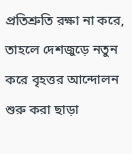প্রতিশ্রুতি রক্ষা না করে, তাহলে দেশজুড়ে নতুন করে বৃহত্তর আন্দোলন শুরু করা ছাড়া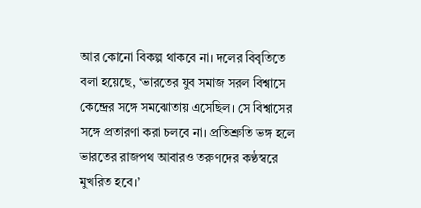আর কোনো বিকল্প থাকবে না। দলের বিবৃতিতে বলা হয়েছে, ‘ভারতের যুব সমাজ সরল বিশ্বাসে কেন্দ্রের সঙ্গে সমঝোতায় এসেছিল। সে বিশ্বাসের সঙ্গে প্রতারণা করা চলবে না। প্রতিশ্রুতি ভঙ্গ হলে ভারতের রাজপথ আবারও তরুণদের কণ্ঠস্বরে মুখরিত হবে।’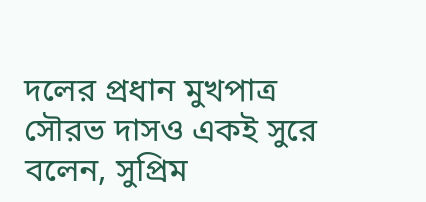দলের প্রধান মুখপাত্র সৌরভ দাসও একই সুরে বলেন, সুপ্রিম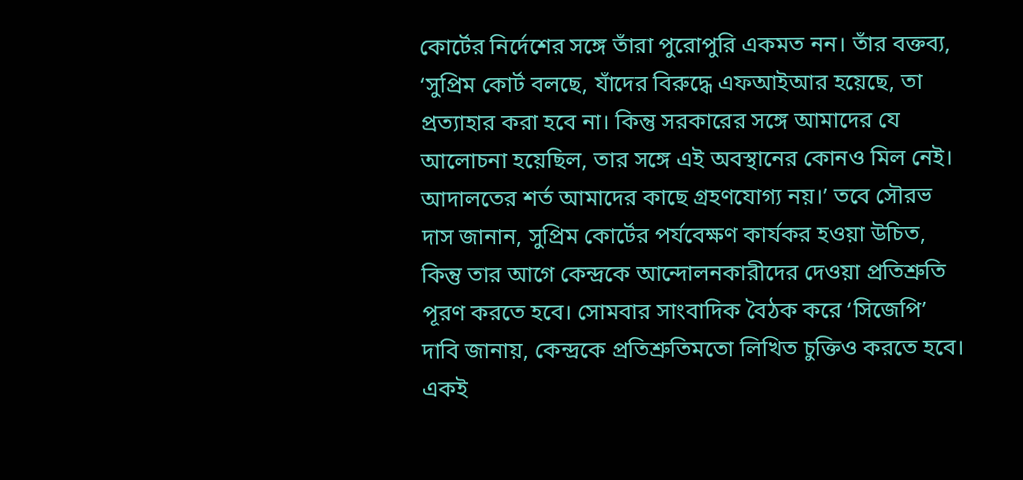কোর্টের নির্দেশের সঙ্গে তাঁরা পুরোপুরি একমত নন। তাঁর বক্তব্য, ‘সুপ্রিম কোর্ট বলছে, যাঁদের বিরুদ্ধে এফআইআর হয়েছে, তা প্রত্যাহার করা হবে না। কিন্তু সরকারের সঙ্গে আমাদের যে আলোচনা হয়েছিল, তার সঙ্গে এই অবস্থানের কোনও মিল নেই। আদালতের শর্ত আমাদের কাছে গ্রহণযোগ্য নয়।’ তবে সৌরভ দাস জানান, সুপ্রিম কোর্টের পর্যবেক্ষণ কার্যকর হওয়া উচিত, কিন্তু তার আগে কেন্দ্রকে আন্দোলনকারীদের দেওয়া প্রতিশ্রুতি পূরণ করতে হবে। সোমবার সাংবাদিক বৈঠক করে ‘সিজেপি’ দাবি জানায়, কেন্দ্রকে প্রতিশ্রুতিমতো লিখিত চুক্তিও করতে হবে। একই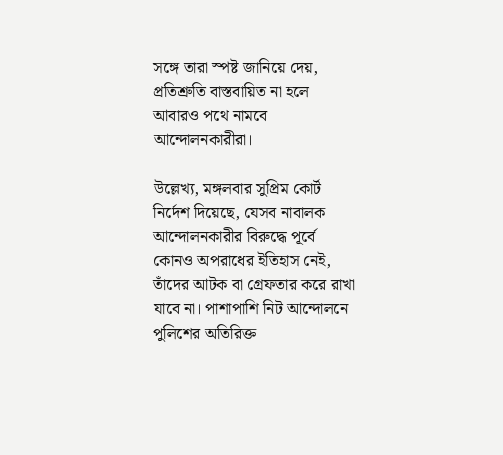সঙ্গে তারা স্পষ্ট জানিয়ে দেয়, প্রতিশ্রুতি বাস্তবায়িত না হলে আবারও পথে নামবে আন্দোলনকারীরা।

উল্লেখ্য, মঙ্গলবার সুপ্রিম কোর্ট নির্দেশ দিয়েছে, যেসব নাবালক আন্দোলনকারীর বিরুদ্ধে পূর্বে কোনও অপরাধের ইতিহাস নেই, তাঁদের আটক বা গ্রেফতার করে রাখা যাবে না। পাশাপাশি নিট আন্দোলনে পুলিশের অতিরিক্ত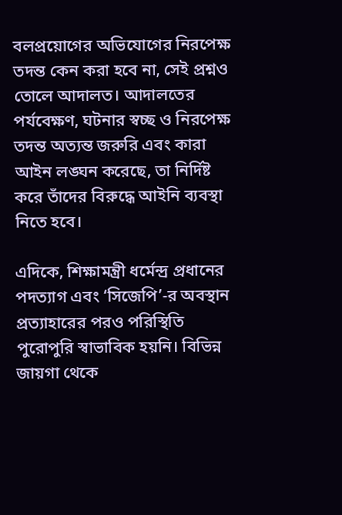বলপ্রয়োগের অভিযোগের নিরপেক্ষ তদন্ত কেন করা হবে না, সেই প্রশ্নও তোলে আদালত। আদালতের পর্যবেক্ষণ, ঘটনার স্বচ্ছ ও নিরপেক্ষ তদন্ত অত্যন্ত জরুরি এবং কারা আইন লঙ্ঘন করেছে, তা নির্দিষ্ট করে তাঁদের বিরুদ্ধে আইনি ব্যবস্থা নিতে হবে।

এদিকে, শিক্ষামন্ত্রী ধর্মেন্দ্র প্রধানের পদত্যাগ এবং ‘সিজেপি’-র অবস্থান প্রত্যাহারের পরও পরিস্থিতি পুরোপুরি স্বাভাবিক হয়নি। বিভিন্ন জায়গা থেকে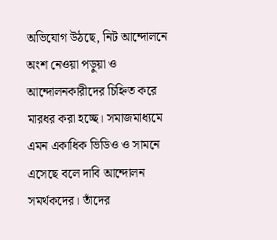অভিযোগ উঠছে, নিট আন্দোলনে অংশ নেওয়া পড়ুয়া ও আন্দোলনকারীদের চিহ্নিত করে মারধর করা হচ্ছে। সমাজমাধ্যমে এমন একাধিক ভিডিও ও সামনে এসেছে বলে দাবি আন্দোলন সমর্থকদের। তাঁদের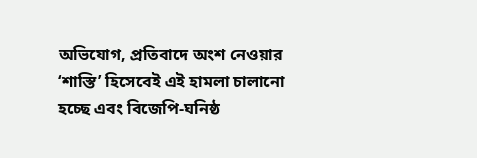অভিযোগ, প্রতিবাদে অংশ নেওয়ার ‘শাস্তি’ হিসেবেই এই হামলা চালানো হচ্ছে এবং বিজেপি-ঘনিষ্ঠ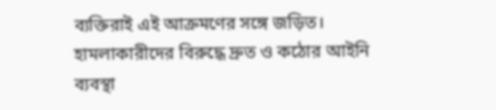ব্যক্তিরাই এই আক্রমণের সঙ্গে জড়িত। হামলাকারীদের বিরুদ্ধে দ্রুত ও কঠোর আইনি ব্যবস্থা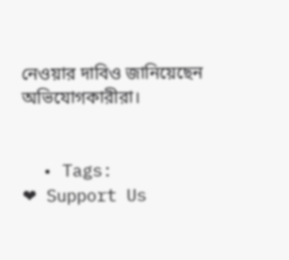নেওয়ার দাবিও জানিয়েছেন অভিযোগকারীরা।


  • Tags:
❤ Support Us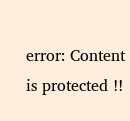error: Content is protected !!